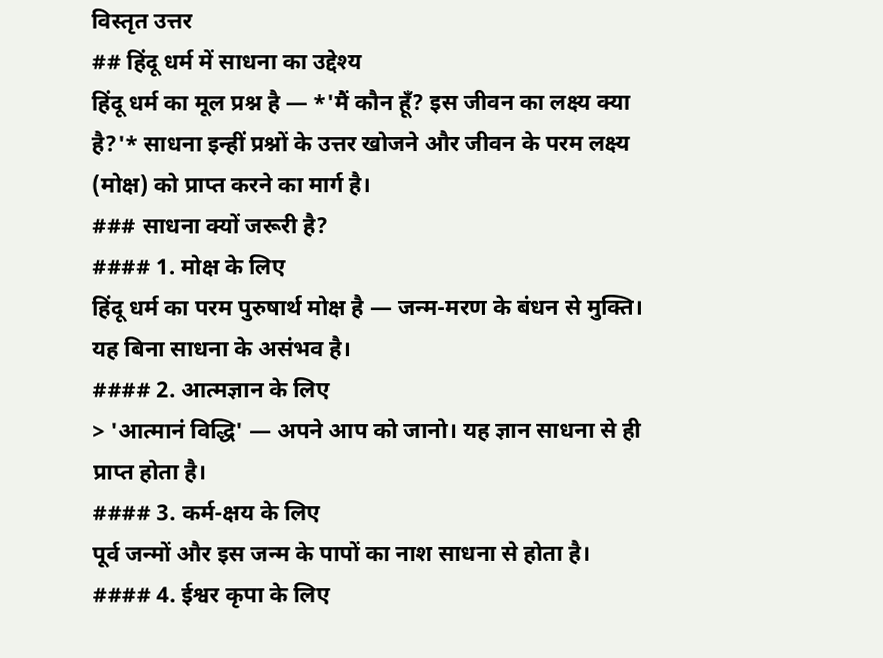विस्तृत उत्तर
## हिंदू धर्म में साधना का उद्देश्य
हिंदू धर्म का मूल प्रश्न है — *'मैं कौन हूँ? इस जीवन का लक्ष्य क्या है?'* साधना इन्हीं प्रश्नों के उत्तर खोजने और जीवन के परम लक्ष्य (मोक्ष) को प्राप्त करने का मार्ग है।
### साधना क्यों जरूरी है?
#### 1. मोक्ष के लिए
हिंदू धर्म का परम पुरुषार्थ मोक्ष है — जन्म-मरण के बंधन से मुक्ति। यह बिना साधना के असंभव है।
#### 2. आत्मज्ञान के लिए
> 'आत्मानं विद्धि' — अपने आप को जानो। यह ज्ञान साधना से ही प्राप्त होता है।
#### 3. कर्म-क्षय के लिए
पूर्व जन्मों और इस जन्म के पापों का नाश साधना से होता है।
#### 4. ईश्वर कृपा के लिए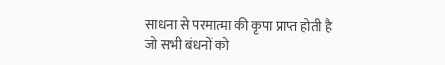साधना से परमात्मा की कृपा प्राप्त होती है जो सभी बंधनों को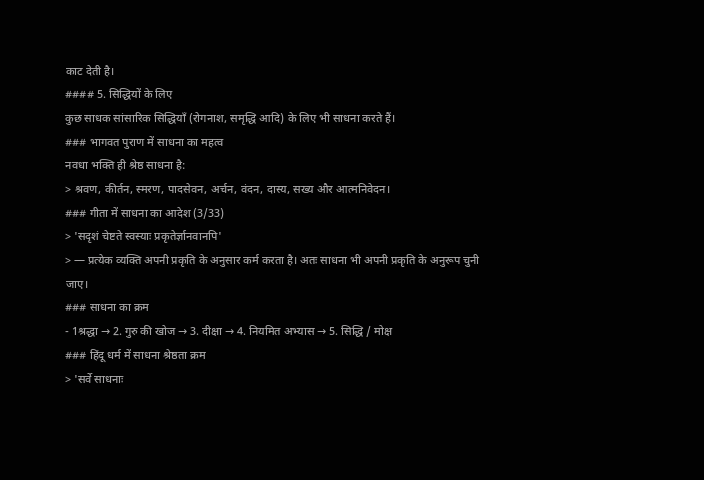काट देती है।
#### 5. सिद्धियों के लिए
कुछ साधक सांसारिक सिद्धियाँ (रोगनाश, समृद्धि आदि) के लिए भी साधना करते हैं।
### भागवत पुराण में साधना का महत्व
नवधा भक्ति ही श्रेष्ठ साधना है:
> श्रवण, कीर्तन, स्मरण, पादसेवन, अर्चन, वंदन, दास्य, सख्य और आत्मनिवेदन।
### गीता में साधना का आदेश (3/33)
> 'सदृशं चेष्टते स्वस्याः प्रकृतेर्ज्ञानवानपि'
> — प्रत्येक व्यक्ति अपनी प्रकृति के अनुसार कर्म करता है। अतः साधना भी अपनी प्रकृति के अनुरूप चुनी जाए।
### साधना का क्रम
- 1श्रद्धा → 2. गुरु की खोज → 3. दीक्षा → 4. नियमित अभ्यास → 5. सिद्धि / मोक्ष
### हिंदू धर्म में साधना श्रेष्ठता क्रम
> 'सर्वे साधनाः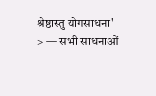श्रेष्ठास्तु योगसाधना'
> — सभी साधनाओं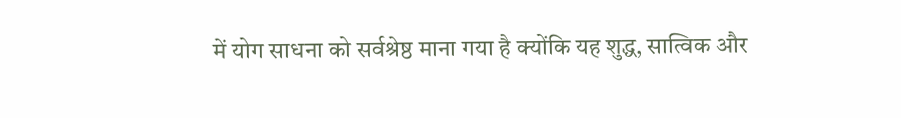में योग साधना को सर्वश्रेष्ठ माना गया है क्योंकि यह शुद्ध, सात्विक और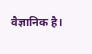वैज्ञानिक है।